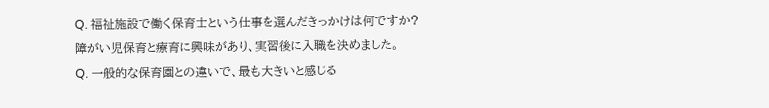Q. 福祉施設で働く保育士という仕事を選んだきっかけは何ですか?
障がい児保育と療育に興味があり、実習後に入職を決めました。
Q. 一般的な保育園との違いで、最も大きいと感じる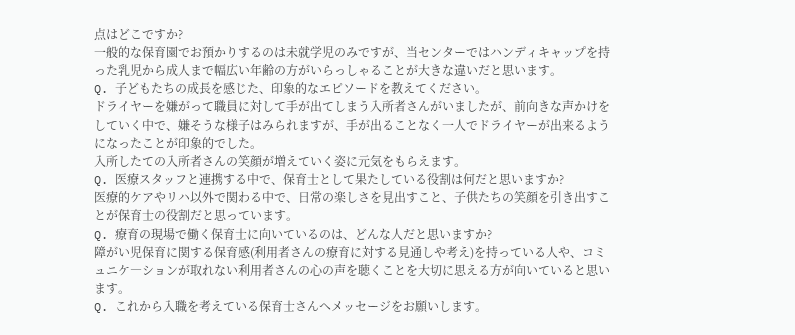点はどこですか?
一般的な保育園でお預かりするのは未就学児のみですが、当センターではハンディキャップを持った乳児から成人まで幅広い年齢の方がいらっしゃることが大きな違いだと思います。
Q. 子どもたちの成長を感じた、印象的なエピソードを教えてください。
ドライヤーを嫌がって職員に対して手が出てしまう入所者さんがいましたが、前向きな声かけをしていく中で、嫌そうな様子はみられますが、手が出ることなく一人でドライヤーが出来るようになったことが印象的でした。
入所したての入所者さんの笑顔が増えていく姿に元気をもらえます。
Q. 医療スタッフと連携する中で、保育士として果たしている役割は何だと思いますか?
医療的ケアやリハ以外で関わる中で、日常の楽しさを見出すこと、子供たちの笑顔を引き出すことが保育士の役割だと思っています。
Q. 療育の現場で働く保育士に向いているのは、どんな人だと思いますか?
障がい児保育に関する保育感(利用者さんの療育に対する見通しや考え)を持っている人や、コミュニケ―ションが取れない利用者さんの心の声を聴くことを大切に思える方が向いていると思います。
Q. これから入職を考えている保育士さんへメッセージをお願いします。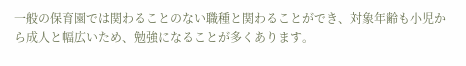一般の保育園では関わることのない職種と関わることができ、対象年齢も小児から成人と幅広いため、勉強になることが多くあります。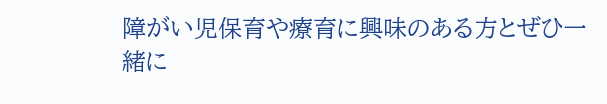障がい児保育や療育に興味のある方とぜひ一緒に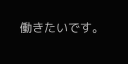働きたいです。